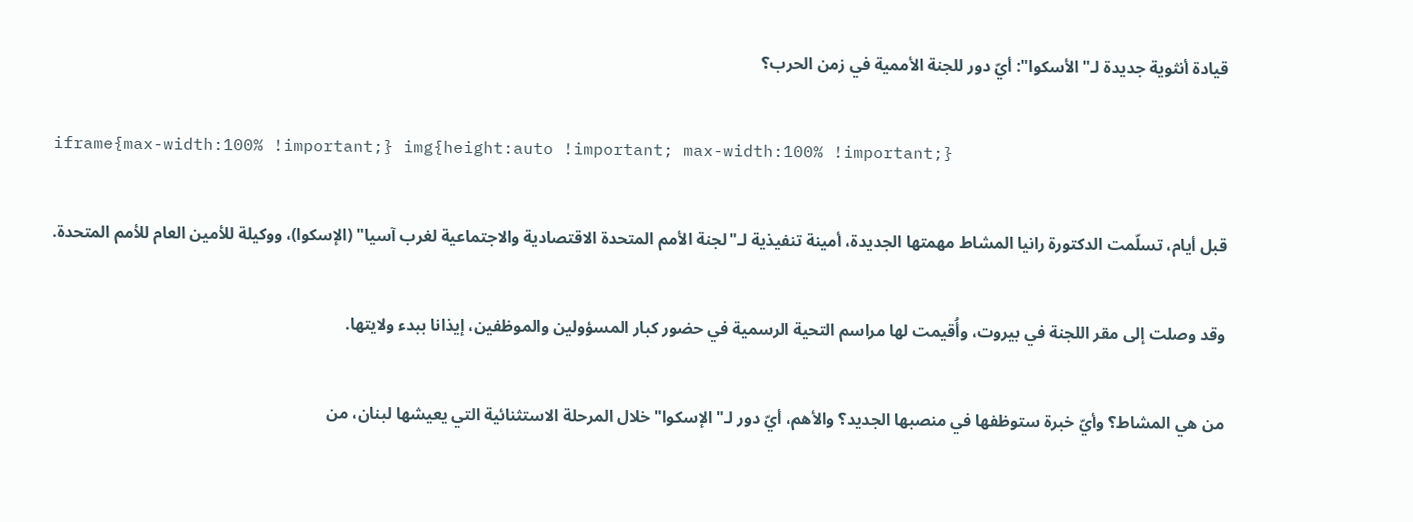قيادة أنثوية جديدة لـ"الأسكوا": أيّ دور للجنة الأممية في زمن الحرب؟

iframe{max-width:100% !important;} img{height:auto !important; max-width:100% !important;}

قبل أيام، تسلّمت الدكتورة رانيا المشاط مهمتها الجديدة، أمينة تنفيذية لـ"لجنة الأمم المتحدة الاقتصادية والاجتماعية لغرب آسيا" (الإسكوا)، ووكيلة للأمين العام للأمم المتحدة.

وقد وصلت إلى مقر اللجنة في بيروت، وأُقيمت لها مراسم التحية الرسمية في حضور كبار المسؤولين والموظفين، إيذانا ببدء ولايتها.

من هي المشاط؟ وأيّ خبرة ستوظفها في منصبها الجديد؟ والأهم، أيّ دور لـ"الإسكوا" خلال المرحلة الاستثنائية التي يعيشها لبنان، من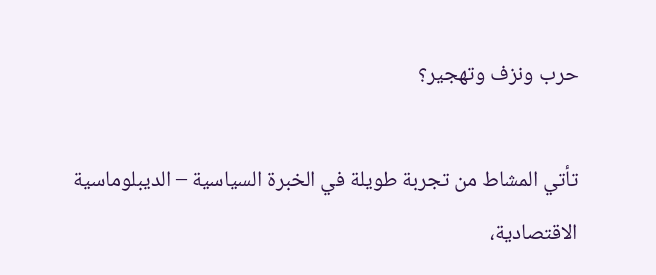حرب ونزف وتهجير؟

تأتي المشاط من تجربة طويلة في الخبرة السياسية – الديبلوماسية الاقتصادية،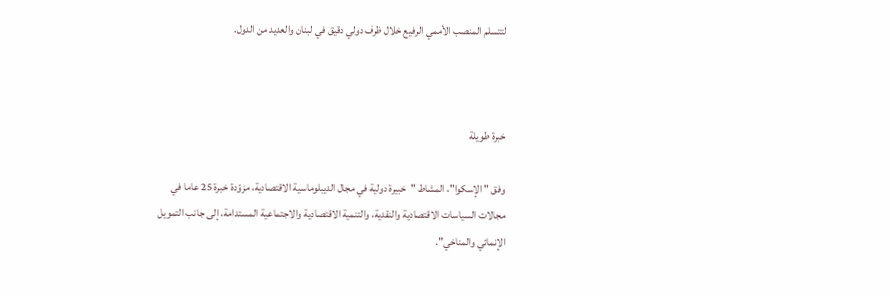لتتسلم المنصب الأممي الرفيع خلال ظرف دولي دقيق في لبنان والعديد من الدول.



خبرة طويلة

وفق " الإسكوا"، المشاط "خبيرة دولية في مجال الديبلوماسية الاقتصادية، مزوّدة خبرة 25 عاما في مجالات السياسات الاقتصادية والنقدية، والتنمية الاقتصادية والاجتماعية المستدامة، إلى جانب التمويل الإنمائي والمناخي".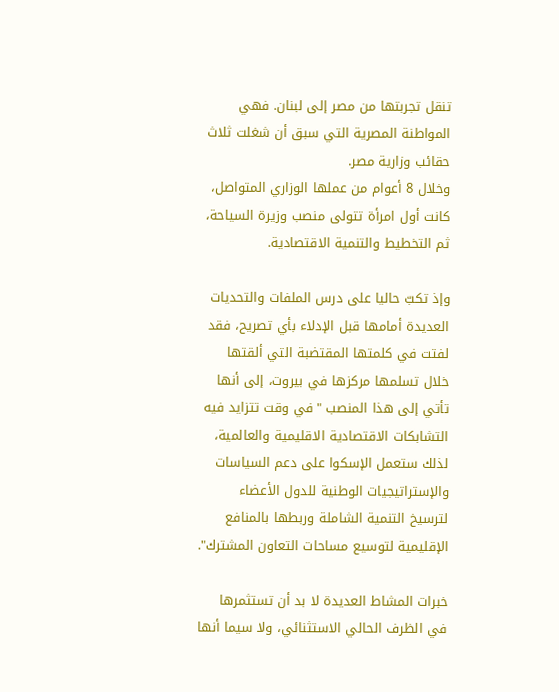تنقل تجربتها من مصر إلى لبنان. فهي المواطنة المصرية التي سبق أن شغلت ثلاث حقائب وزارية مصر.
وخلال 8 أعوام من عملها الوزاري المتواصل، كانت أول امرأة تتولى منصب وزيرة السياحة، ثم التخطيط والتنمية الاقتصادية.

وإذ تكبّ حاليا على درس الملفات والتحديات العديدة أمامها قبل الإدلاء بأي تصريح، فقد لفتت في كلمتها المقتضبة التي ألقتها خلال تسلمها مركزها في بيروت، إلى أنها تأتي إلى هذا المنصب "في وقت تتزايد فيه التشابكات الاقتصادية الاقليمية والعالمية، لذلك ستعمل الإسكوا على دعم السياسات والإستراتيجيات الوطنية للدول الأعضاء لترسيخ التنمية الشاملة وربطها بالمنافع الإقليمية لتوسيع مساحات التعاون المشترك".

خبرات المشاط العديدة لا بد أن تستثمرها في الظرف الحالي الاستثنائي، ولا سيما أنها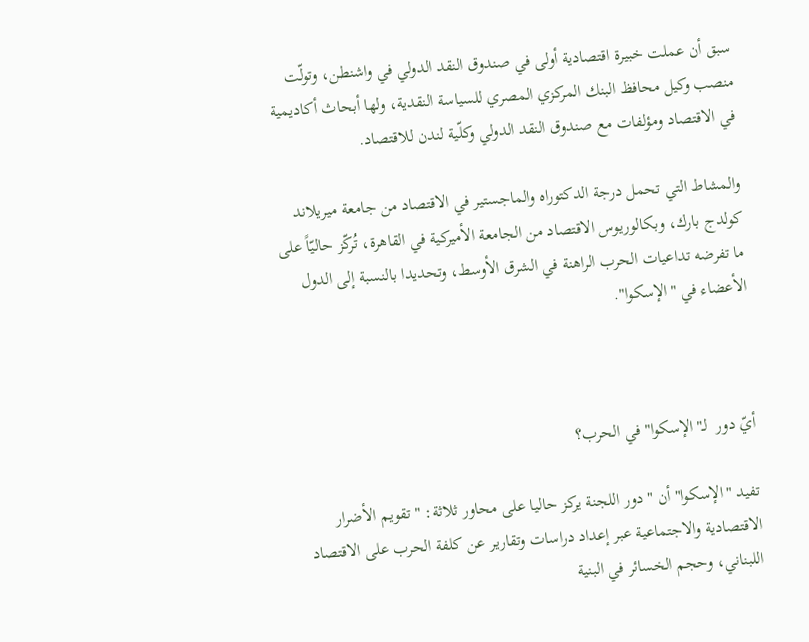سبق أن عملت خبيرة اقتصادية أولى في صندوق النقد الدولي في واشنطن، وتولّت منصب وكيل محافظ البنك المركزي المصري للسياسة النقدية، ولها أبحاث أكاديمية في الاقتصاد ومؤلفات مع صندوق النقد الدولي وكلّية لندن للاقتصاد.

والمشاط التي تحمل درجة الدكتوراه والماجستير في الاقتصاد من جامعة ميريلاند كولدج بارك، وبكالوريوس الاقتصاد من الجامعة الأميركية في القاهرة، تُركّز حاليّاً على ما تفرضه تداعيات الحرب الراهنة في الشرق الأوسط، وتحديدا بالنسبة إلى الدول الأعضاء في "الإسكوا".



أيّ دور  لـ"الإسكوا" في الحرب؟

تفيد "الإسكوا" أن "دور اللجنة يركز حاليا على محاور ثلاثة: "تقويم الأضرار الاقتصادية والاجتماعية عبر إعداد دراسات وتقارير عن كلفة الحرب على الاقتصاد اللبناني، وحجم الخسائر في البنية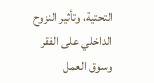التحتية، وتأثير النزوح الداخلي على الفقر وسوق العمل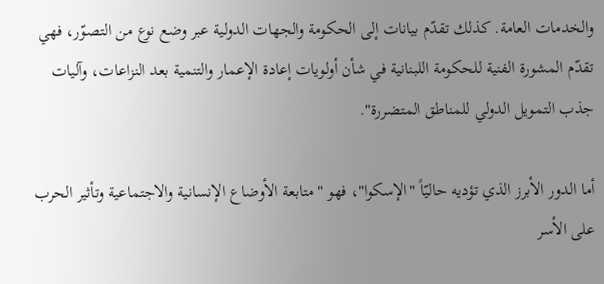والخدمات العامة. كذلك تقدّم بيانات إلى الحكومة والجهات الدولية عبر وضع نوع من التصوّر، فهي تقدّم المشورة الفنية للحكومة اللبنانية في شأن أولويات إعادة الإعمار والتنمية بعد النزاعات، وآليات جذب التمويل الدولي للمناطق المتضررة".

أما الدور الأبرز الذي تؤديه حاليّاً "الإسكوا"، فهو "متابعة الأوضاع الإنسانية والاجتماعية وتأثير الحرب على الأسر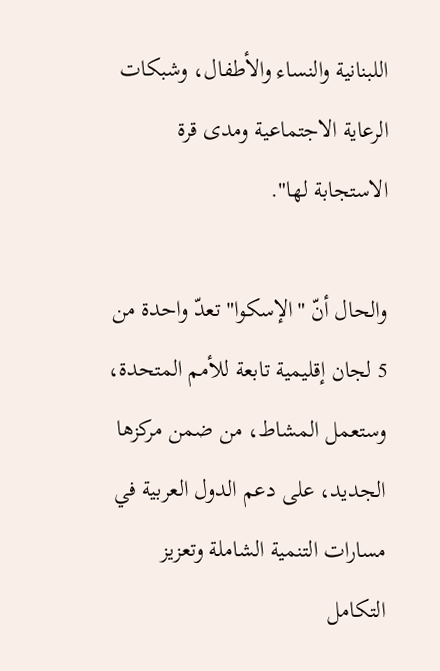اللبنانية والنساء والأطفال، وشبكات الرعاية الاجتماعية ومدى قرة الاستجابة لها".

والحال أنّ "الإسكوا" تعدّ واحدة من 5 لجان إقليمية تابعة للأمم المتحدة، وستعمل المشاط، من ضمن مركزها الجديد، على دعم الدول العربية في مسارات التنمية الشاملة وتعزيز التكامل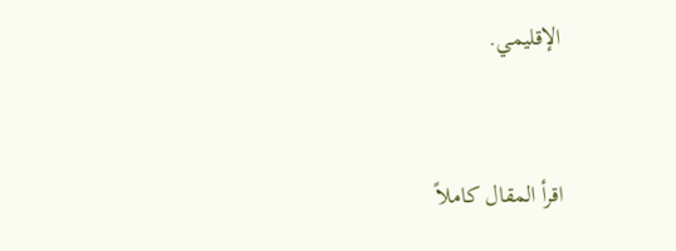الإقليمي.



اقرأ المقال كاملاً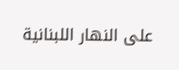على النهار اللبنانية